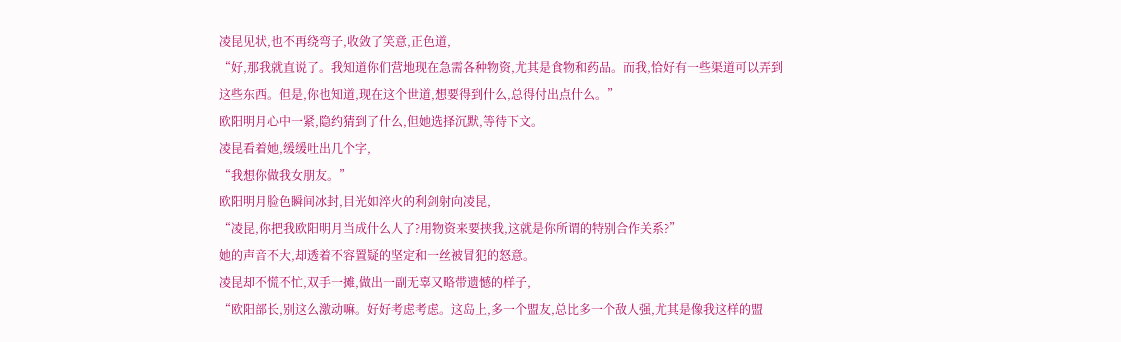凌昆见状,也不再绕弯子,收敛了笑意,正色道,
“好,那我就直说了。我知道你们营地现在急需各种物资,尤其是食物和药品。而我,恰好有一些渠道可以弄到这些东西。但是,你也知道,现在这个世道,想要得到什么,总得付出点什么。”
欧阳明月心中一紧,隐约猜到了什么,但她选择沉默,等待下文。
凌昆看着她,缓缓吐出几个字,
“我想你做我女朋友。”
欧阳明月脸色瞬间冰封,目光如淬火的利剑射向凌昆,
“凌昆,你把我欧阳明月当成什么人了?用物资来要挟我,这就是你所谓的特别合作关系?”
她的声音不大,却透着不容置疑的坚定和一丝被冒犯的怒意。
凌昆却不慌不忙,双手一摊,做出一副无辜又略带遗憾的样子,
“欧阳部长,别这么激动嘛。好好考虑考虑。这岛上,多一个盟友,总比多一个敌人强,尤其是像我这样的盟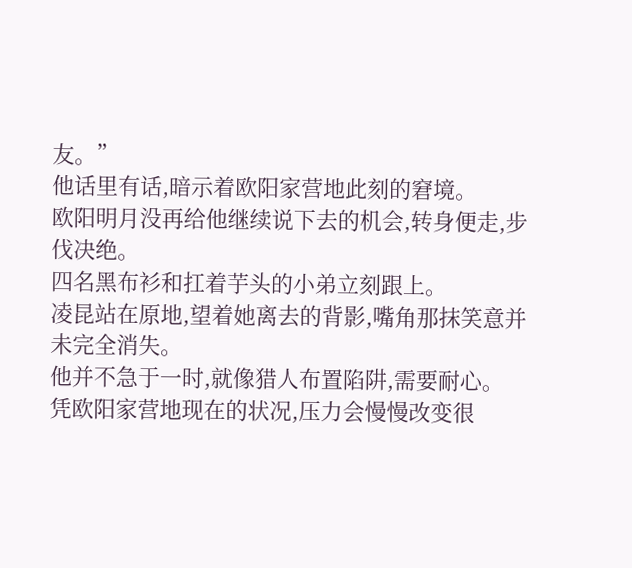友。”
他话里有话,暗示着欧阳家营地此刻的窘境。
欧阳明月没再给他继续说下去的机会,转身便走,步伐决绝。
四名黑布衫和扛着芋头的小弟立刻跟上。
凌昆站在原地,望着她离去的背影,嘴角那抹笑意并未完全消失。
他并不急于一时,就像猎人布置陷阱,需要耐心。
凭欧阳家营地现在的状况,压力会慢慢改变很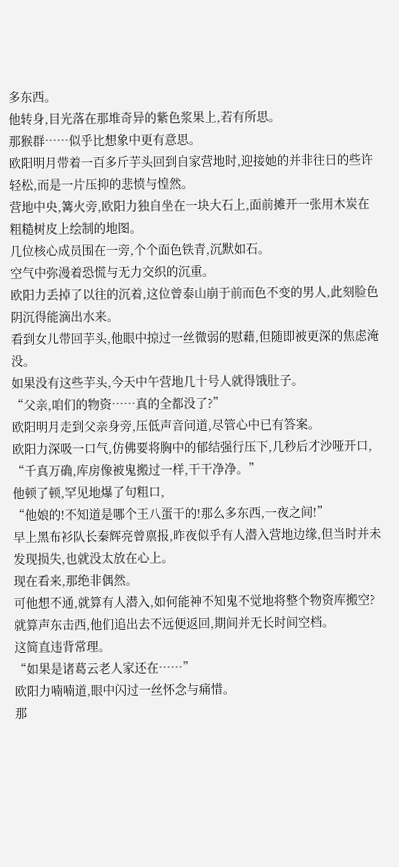多东西。
他转身,目光落在那堆奇异的紫色浆果上,若有所思。
那猴群……似乎比想象中更有意思。
欧阳明月带着一百多斤芋头回到自家营地时,迎接她的并非往日的些许轻松,而是一片压抑的悲愤与惶然。
营地中央,篝火旁,欧阳力独自坐在一块大石上,面前摊开一张用木炭在粗糙树皮上绘制的地图。
几位核心成员围在一旁,个个面色铁青,沉默如石。
空气中弥漫着恐慌与无力交织的沉重。
欧阳力丢掉了以往的沉着,这位曾泰山崩于前而色不变的男人,此刻脸色阴沉得能滴出水来。
看到女儿带回芋头,他眼中掠过一丝微弱的慰藉,但随即被更深的焦虑淹没。
如果没有这些芋头,今天中午营地几十号人就得饿肚子。
“父亲,咱们的物资……真的全都没了?”
欧阳明月走到父亲身旁,压低声音问道,尽管心中已有答案。
欧阳力深吸一口气,仿佛要将胸中的郁结强行压下,几秒后才沙哑开口,
“千真万确,库房像被鬼搬过一样,干干净净。”
他顿了顿,罕见地爆了句粗口,
“他娘的!不知道是哪个王八蛋干的!那么多东西,一夜之间!”
早上黑布衫队长秦辉亮曾禀报,昨夜似乎有人潜入营地边缘,但当时并未发现损失,也就没太放在心上。
现在看来,那绝非偶然。
可他想不通,就算有人潜入,如何能神不知鬼不觉地将整个物资库搬空?
就算声东击西,他们追出去不远便返回,期间并无长时间空档。
这简直违背常理。
“如果是诸葛云老人家还在……”
欧阳力喃喃道,眼中闪过一丝怀念与痛惜。
那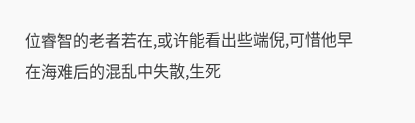位睿智的老者若在,或许能看出些端倪,可惜他早在海难后的混乱中失散,生死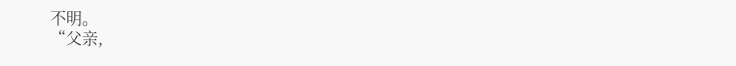不明。
“父亲,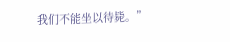我们不能坐以待毙。”